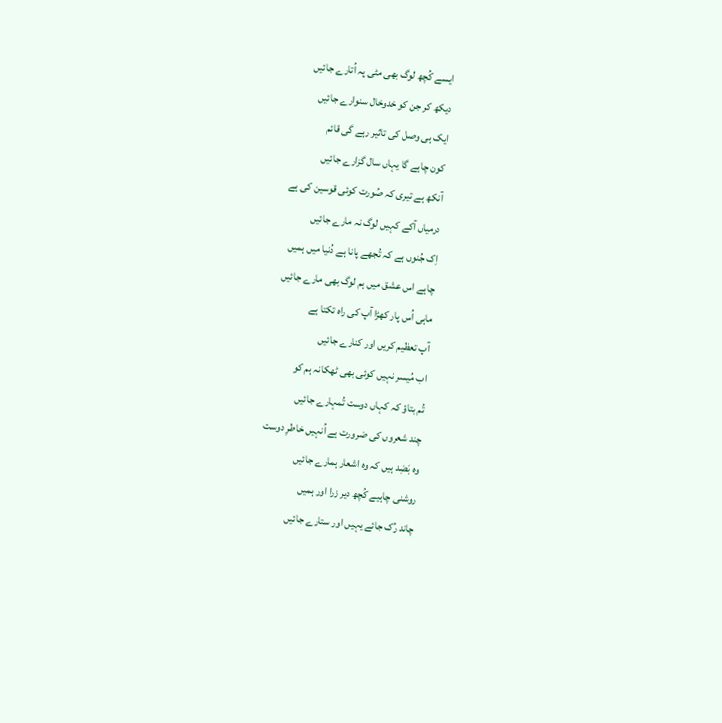ایسے کُچھ لوگ بھی مٹی پہ اُتارے جائیں
دیکھ کر جن کو خدوخال سنوارے جائیں
ایک ہی وصل کی تاثیر رہے گی قائم
کون چاہے گا یہاں سال گزارے جائیں
آنکھ ہے تیری کہ صُورت کوئی قوسین کی ہے
درمیاں آکے کہیں لوگ نہ مارے جائیں
اِک جُنوں ہے کہ تُجھے پانا ہے دُنیا میں ہمیں
چاہے اس عشق میں ہم لوگ بھی مارے جائیں
ماہی اُس پار کھڑا آپ کی راہ تکتا ہے
آپ تعظیم کریں اور کنارے جائیں
اب مُیسر نہیں کوئی بھی ٹھکانہ ہم کو
تُم بتاؤ کہ کہاں دوست تُمہارے جائیں
چند شعروں کی ضرورت ہے اُنہیں خاطرِ دوست
وہ بَضِد ہیں کہ وہ اشعار ہمارے جائیں
روشنی چاہیے کُچھ دیر زرا اور ہمیں
چاند رُک جائے یہیں اور ستارے جائیں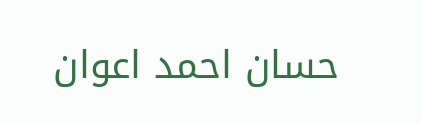حسان احمد اعوان